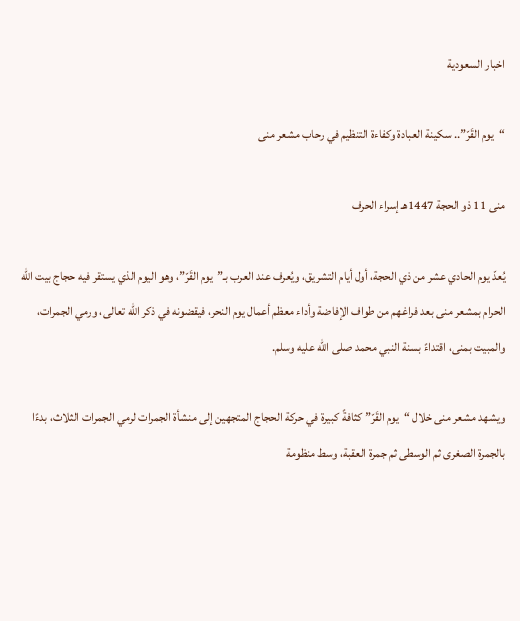اخبار السعودية

“يوم القَرّ”.. سكينة العبادة وكفاءة التنظيم في رحاب مشعر منى

منى 11 ذو الحجة 1447هـ إسراء الحرف

يُعدّ يوم الحادي عشر من ذي الحجة، أول أيام التشريق، ويُعرف عند العرب بـ”يوم القَرّ”، وهو اليوم الذي يستقر فيه حجاج بيت الله الحرام بمشعر منى بعد فراغهم من طواف الإفاضة وأداء معظم أعمال يوم النحر، فيقضونه في ذكر الله تعالى، ورمي الجمرات، والمبيت بمنى، اقتداءً بسنة النبي محمد صلى الله عليه وسلم.

ويشهد مشعر منى خلال “يوم القَرّ” كثافةً كبيرة في حركة الحجاج المتجهين إلى منشأة الجمرات لرمي الجمرات الثلاث، بدءًا بالجمرة الصغرى ثم الوسطى ثم جمرة العقبة، وسط منظومة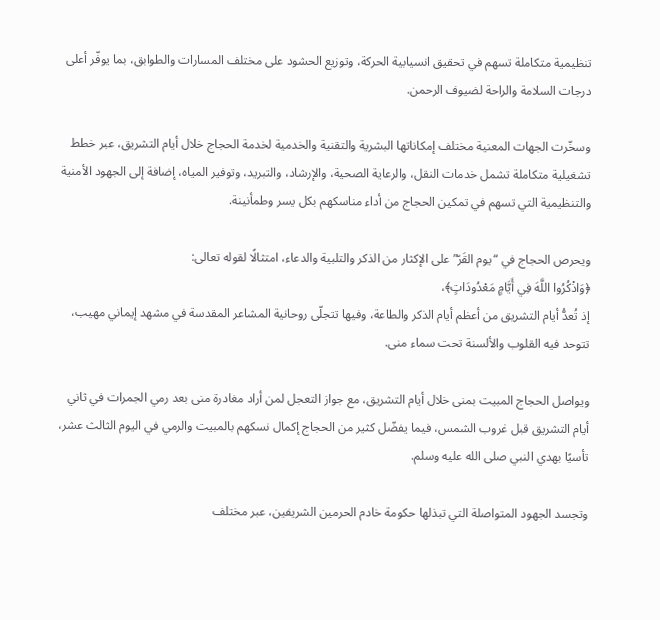تنظيمية متكاملة تسهم في تحقيق انسيابية الحركة، وتوزيع الحشود على مختلف المسارات والطوابق، بما يوفّر أعلى درجات السلامة والراحة لضيوف الرحمن.

وسخّرت الجهات المعنية مختلف إمكاناتها البشرية والتقنية والخدمية لخدمة الحجاج خلال أيام التشريق، عبر خطط تشغيلية متكاملة تشمل خدمات النقل، والرعاية الصحية، والإرشاد، والتبريد، وتوفير المياه، إضافة إلى الجهود الأمنية والتنظيمية التي تسهم في تمكين الحجاج من أداء مناسكهم بكل يسر وطمأنينة.

ويحرص الحجاج في “يوم القَرّ” على الإكثار من الذكر والتلبية والدعاء، امتثالًا لقوله تعالى:
﴿وَاذْكُرُوا اللَّهَ فِي أَيَّامٍ مَعْدُودَاتٍ﴾،
إذ تُعدُّ أيام التشريق من أعظم أيام الذكر والطاعة، وفيها تتجلّى روحانية المشاعر المقدسة في مشهد إيماني مهيب، تتوحد فيه القلوب والألسنة تحت سماء منى.

ويواصل الحجاج المبيت بمنى خلال أيام التشريق، مع جواز التعجل لمن أراد مغادرة منى بعد رمي الجمرات في ثاني أيام التشريق قبل غروب الشمس، فيما يفضّل كثير من الحجاج إكمال نسكهم بالمبيت والرمي في اليوم الثالث عشر، تأسيًا بهدي النبي صلى الله عليه وسلم.

وتجسد الجهود المتواصلة التي تبذلها حكومة خادم الحرمين الشريفين، عبر مختلف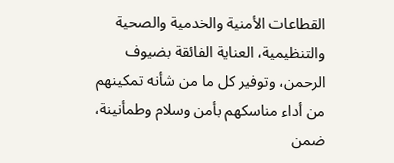القطاعات الأمنية والخدمية والصحية والتنظيمية، العناية الفائقة بضيوف الرحمن، وتوفير كل ما من شأنه تمكينهم من أداء مناسكهم بأمن وسلام وطمأنينة، ضمن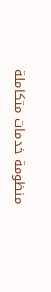منظومة خدمات متكاملة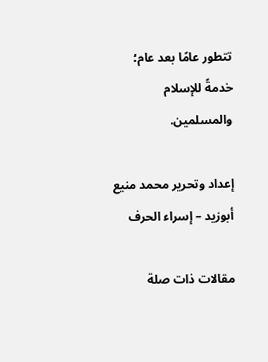تتطور عامًا بعد عام؛ خدمةً للإسلام والمسلمين.

إعداد وتحرير محمد منيع أبوزيد – إسراء الحرف

مقالات ذات صلة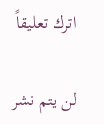اترك تعليقاً

لن يتم نشر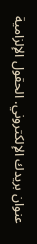عنوان بريدك الإلكتروني. الحقول الإلزامية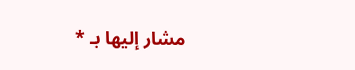مشار إليها بـ *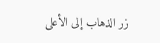زر الذهاب إلى الأعلى